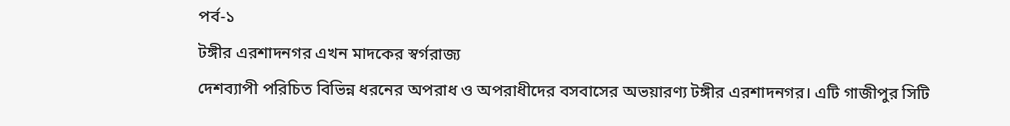পর্ব-১
টঙ্গীর এরশাদনগর এখন মাদকের স্বর্গরাজ্য
দেশব্যাপী পরিচিত বিভিন্ন ধরনের অপরাধ ও অপরাধীদের বসবাসের অভয়ারণ্য টঙ্গীর এরশাদনগর। এটি গাজীপুর সিটি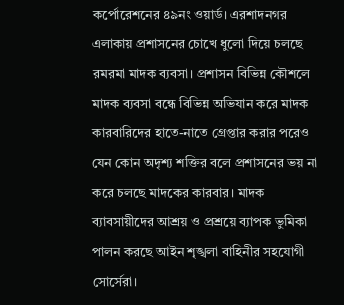কর্পোরেশনের ৪৯নং ওয়ার্ড। এরশাদনগর এলাকায় প্রশাসনের চোখে ধুলো দিয়ে চলছে রমরমা মাদক ব্যবসা। প্রশাসন বিভিন্ন কৌশলে মাদক ব্যবসা বন্ধে বিভিন্ন অভিযান করে মাদক কারবারিদের হাতে-নাতে গ্রেপ্তার করার পরেও যেন কোন অদৃশ্য শক্তির বলে প্রশাসনের ভয় না করে চলছে মাদকের কারবার। মাদক ব্যাবসায়ীদের আশ্রয় ও প্রশ্রয়ে ব্যাপক ভুমিকা পালন করছে আইন শৃঙ্খলা বাহিনীর সহযোগী সোর্সেরা।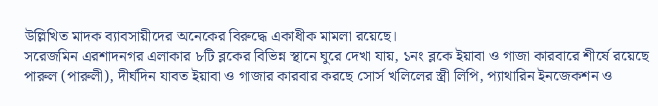উল্লিখিত মাদক ব্যাবসায়ীদের অনেকের বিরুদ্ধে একাধীক মামলা রয়েছে।
সরেজমিন এরশাদনগর এলাকার ৮টি ব্লকের বিভিন্ন স্থানে ঘুরে দেখা যায়, ১নং ব্লকে ইয়াবা ও গাজা কারবারে শীর্ষে রয়েছে পারুল (পারুলী), দীর্ঘদিন যাবত ইয়াবা ও গাজার কারবার করছে সোর্স খলিলের স্ত্রী লিপি, প্যাথারিন ইনজেকশন ও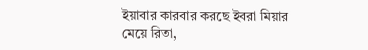ইয়াবার কারবার করছে ইবরা মিয়ার মেয়ে রিতা,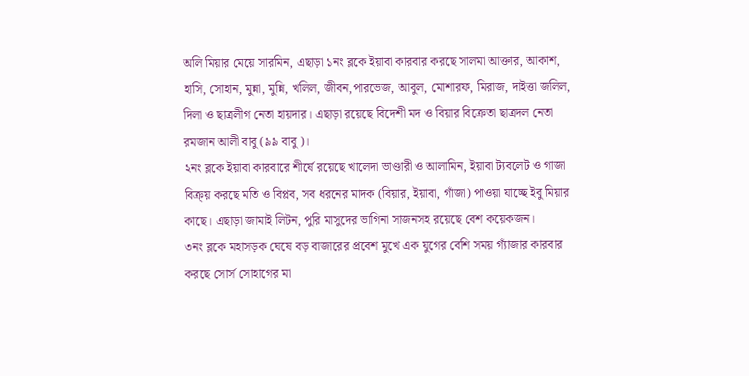অলি মিয়ার মেয়ে সারমিন, এছাড়া ১নং ব্লকে ইয়াবা কারবার করছে সালমা আক্তার, আকাশ, হাসি, সোহান, মুন্না, মুন্নি, খলিল, জীবন,পারভেজ, আবুল, মোশারফ, মিরাজ, দাইত্তা জলিল, দিলা ও ছাত্রলীগ নেতা হায়দার। এছাড়া রয়েছে বিদেশী মদ ও বিয়ার বিক্রেতা ছাত্রদল নেতা রমজান আলী বাবু (৯৯ বাবু)।
২নং ব্লকে ইয়াবা কারবারে শীর্ষে রয়েছে খালেদা ভাণ্ডারী ও আলামিন, ইয়াবা ট্যবলেট ও গাজা বিক্র্য় করছে মতি ও বিপ্লব, সব ধরনের মাদক (বিয়ার, ইয়াবা, গাঁজা) পাওয়া যাচ্ছে ইবু মিয়ার কাছে। এছাড়া জামাই লিটন, পুরি মাসুদের ভাগিনা সাজনসহ রয়েছে বেশ কয়েকজন।
৩নং ব্লকে মহাসড়ক ঘেষে বড় বাজারের প্রবেশ মুখে এক যুগের বেশি সময় গ্যাঁজার কারবার করছে সোর্স সোহাগের মা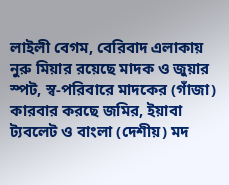লাইলী বেগম, বেরিবাদ এলাকায় নুরু মিয়ার রয়েছে মাদক ও জুয়ার স্পট, স্ব-পরিবারে মাদকের (গাঁজা) কারবার করছে জমির, ইয়াবা ট্যবলেট ও বাংলা (দেশীয়) মদ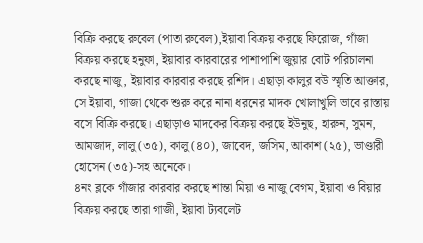বিক্রি করছে রুবেল (পাতা রুবেল),ইয়াবা বিক্রয় করছে ফিরোজ, গাঁজা বিক্রয় করছে হনুফা, ইয়াবার কারবারের পাশাপাশি জুয়ার বোট পরিচালনা করছে নাজু, ইয়াবার কারবার করছে রশিদ। এছাড়া কালুর বউ স্মৃতি আক্তার, সে ইয়াবা, গাজা থেকে শুরু করে নানা ধরনের মাদক খোলাখুলি ভাবে রাস্তায় বসে বিক্রি করছে। এছাড়াও মাদকের বিক্রয় করছে ইউনুছ, হারুন, সুমন, আমজাদ, লালু (৩৫), কালু (৪০), জাবেদ, জসিম, আকাশ (২৫), ভাণ্ডারী হোসেন (৩৫)-সহ অনেকে।
৪নং ব্লকে গাঁজার কারবার করছে শান্তা মিয়া ও নাজু বেগম, ইয়াবা ও বিয়ার বিক্রয় করছে তারা গাজী, ইয়াবা ট্যবলেট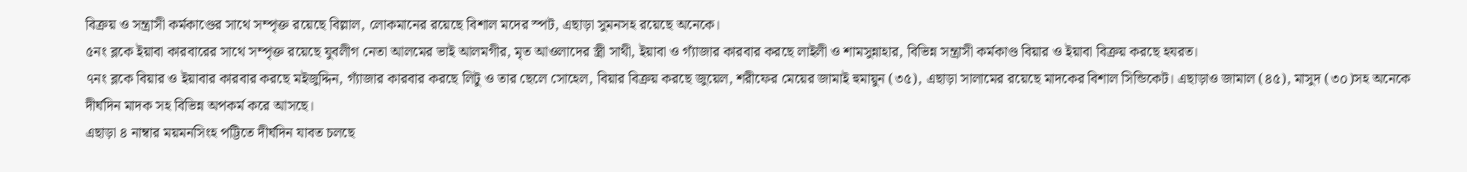বিক্রয় ও সন্ত্রাসী কর্মকাণ্ডের সাথে সম্পৃক্ত রয়েছে বিল্লাল, লোকমানের রয়েছে বিশাল মদের স্পট, এছাড়া সুমনসহ রয়েছে অনেকে।
৫নং ব্লকে ইয়াবা কারবারের সাথে সম্পৃক্ত রয়েছে যুবলীগ নেতা আলমের ভাই আলমগীর, মৃত আওলাদের স্ত্রী সাথী, ইয়াবা ও গ্যাঁজার কারবার করছে লাইলী ও শামসুন্নাহার, বিভিন্ন সন্ত্রাসী কর্মকাণ্ড বিয়ার ও ইয়াবা বিক্রয় করছে হযরত।
৭নং ব্লকে বিয়ার ও ইয়াবার কারবার করছে মইজুদ্দিন, গ্যাঁজার কারবার করছে লিটু ও তার ছেলে সোহেল, বিয়ার বিক্রয় করছে জুয়েল, শরীফের মেয়ের জামাই হুমায়ুন (৩৫), এছাড়া সালামের রয়েছে মাদকের বিশাল সিন্ডিকেট। এছাড়াও জামাল (৪৫), মাসুদ (৩০)সহ অনেকে দীর্ঘদিন মাদক সহ বিভিন্ন অপকর্ম করে আসছে।
এছাড়া ৪ নাম্বার ময়মনসিংহ পট্টিতে দীর্ঘদিন যাবত চলছে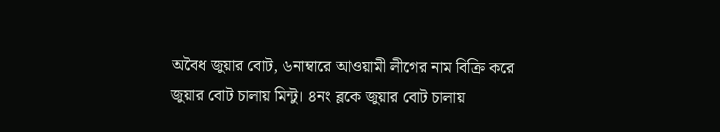অবৈধ জুয়ার বোট, ৬নাম্বারে আওয়ামী লীগের নাম বিক্রি করে জুয়ার বোট চালায় মিন্টু। ৪নং ব্লকে জুয়ার বোট চালায়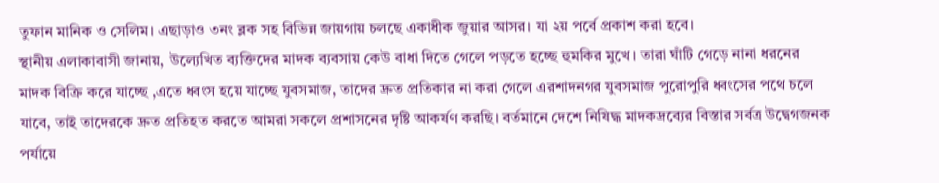তুফান মানিক ও সেলিম। এছাড়াও ৩নং ব্লক সহ বিভিন্ন জায়গায় চলছে একাধীক জুয়ার আসর। যা ২য় পর্বে প্রকাশ করা হবে।
স্থানীয় এলাকাবাসী জানায়, উল্যেখিত ব্যক্তিদের মাদক ব্যবসায় কেউ বাধা দিতে গেলে পড়তে হচ্ছে হুমকির মুখে। তারা ঘাঁটি গেড়ে নানা ধরনের মাদক বিক্রি করে যাচ্ছে ,এতে ধ্বংস হয়ে যাচ্ছে যুবসমাজ, তাদের দ্রুত প্রতিকার না করা গেলে এরশাদনগর যুবসমাজ পুরোপুরি ধ্বংসের পথে চলে যাবে, তাই তাদেরকে দ্রুত প্রতিহত করতে আমরা সকলে প্রশাসনের দৃষ্টি আকর্ষণ করছি। বর্তমানে দেশে নিষিদ্ধ মাদকদ্রব্যের বিস্তার সর্বত্র উদ্বেগজনক পর্যায়ে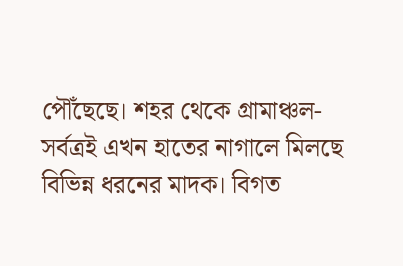পৌঁছেছে। শহর থেকে গ্রামাঞ্চল- সর্বত্রই এখন হাতের নাগালে মিলছে বিভিন্ন ধরনের মাদক। বিগত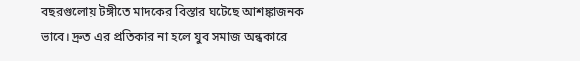বছরগুলোয় টঙ্গীতে মাদকের বিস্তার ঘটেছে আশঙ্কাজনক ভাবে। দ্রুত এর প্রতিকার না হলে যুব সমাজ অন্ধকারে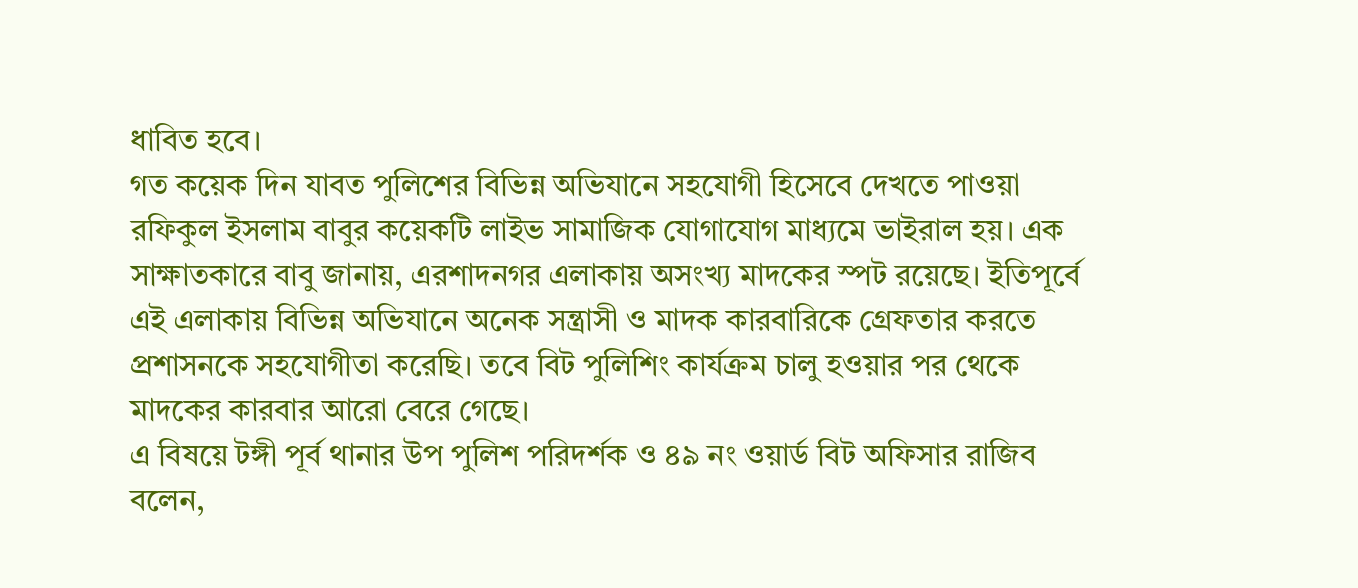ধাবিত হবে।
গত কয়েক দিন যাবত পুলিশের বিভিন্ন অভিযানে সহযোগী হিসেবে দেখতে পাওয়া রফিকুল ইসলাম বাবুর কয়েকটি লাইভ সামাজিক যোগাযোগ মাধ্যমে ভাইরাল হয়। এক সাক্ষাতকারে বাবু জানায়, এরশাদনগর এলাকায় অসংখ্য মাদকের স্পট রয়েছে। ইতিপূর্বে এই এলাকায় বিভিন্ন অভিযানে অনেক সন্ত্রাসী ও মাদক কারবারিকে গ্রেফতার করতে প্রশাসনকে সহযোগীতা করেছি। তবে বিট পুলিশিং কার্যক্রম চালু হওয়ার পর থেকে মাদকের কারবার আরো বেরে গেছে।
এ বিষয়ে টঙ্গী পূর্ব থানার উপ পুলিশ পরিদর্শক ও ৪৯ নং ওয়ার্ড বিট অফিসার রাজিব বলেন,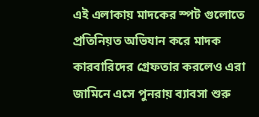এই এলাকায় মাদকের স্পট গুলোতে প্রতিনিয়ত অভিযান করে মাদক কারবারিদের গ্রেফতার করলেও এরা জামিনে এসে পুনরায় ব্যাবসা শুরু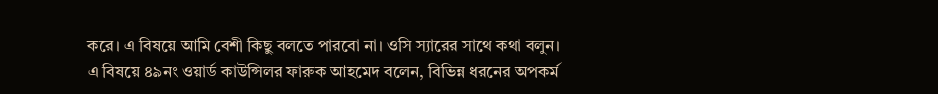করে। এ বিষয়ে আমি বেশী কিছু বলতে পারবো না। ওসি স্যারের সাথে কথা বলুন।
এ বিষয়ে ৪৯নং ওয়ার্ড কাউন্সিলর ফারুক আহমেদ বলেন, বিভিন্ন ধরনের অপকর্ম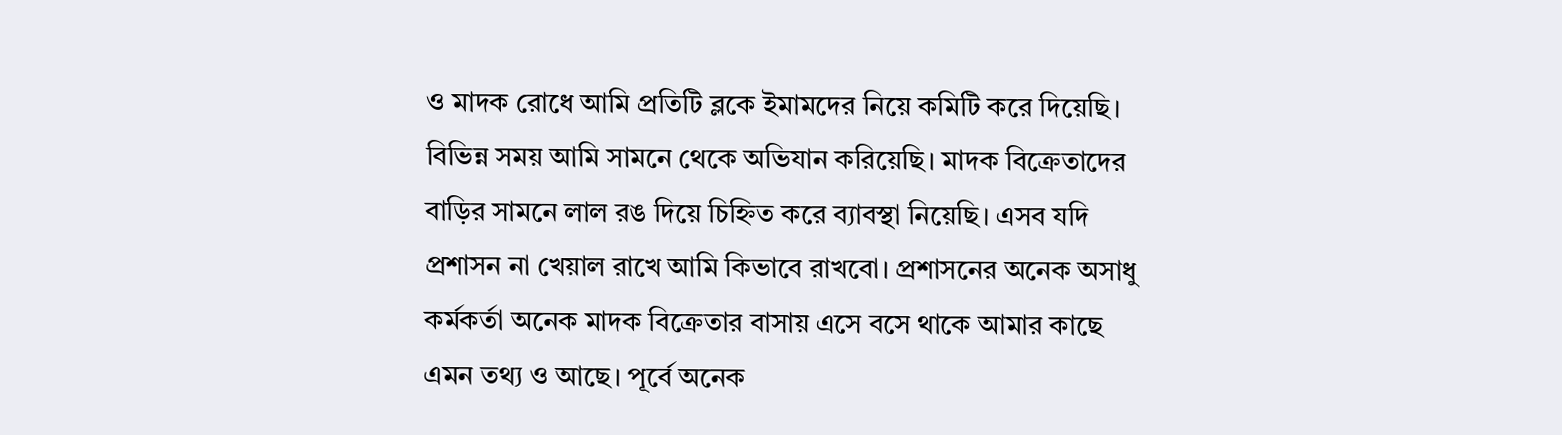ও মাদক রোধে আমি প্রতিটি ব্লকে ইমামদের নিয়ে কমিটি করে দিয়েছি। বিভিন্ন সময় আমি সামনে থেকে অভিযান করিয়েছি। মাদক বিক্রেতাদের বাড়ির সামনে লাল রঙ দিয়ে চিহ্নিত করে ব্যাবস্থা নিয়েছি। এসব যদি প্রশাসন না খেয়াল রাখে আমি কিভাবে রাখবো। প্রশাসনের অনেক অসাধু কর্মকর্তা অনেক মাদক বিক্রেতার বাসায় এসে বসে থাকে আমার কাছে এমন তথ্য ও আছে। পূর্বে অনেক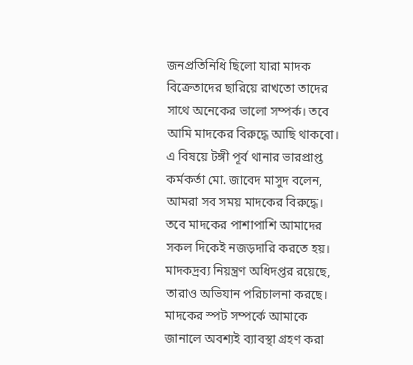জনপ্রতিনিধি ছিলো যারা মাদক বিক্রেতাদের ছারিয়ে রাখতো তাদের সাথে অনেকের ভালো সম্পর্ক। তবে আমি মাদকের বিরুদ্ধে আছি থাকবো।
এ বিষয়ে টঙ্গী পূর্ব থানার ভারপ্রাপ্ত কর্মকর্তা মো. জাবেদ মাসুদ বলেন, আমরা সব সময় মাদকের বিরুদ্ধে। তবে মাদকের পাশাপাশি আমাদের সকল দিকেই নজড়দারি করতে হয়। মাদকদ্রব্য নিয়ন্ত্রণ অধিদপ্তর রয়েছে, তারাও অভিযান পরিচালনা করছে। মাদকের স্পট সম্পর্কে আমাকে জানালে অবশ্যই ব্যাবস্থা গ্রহণ করা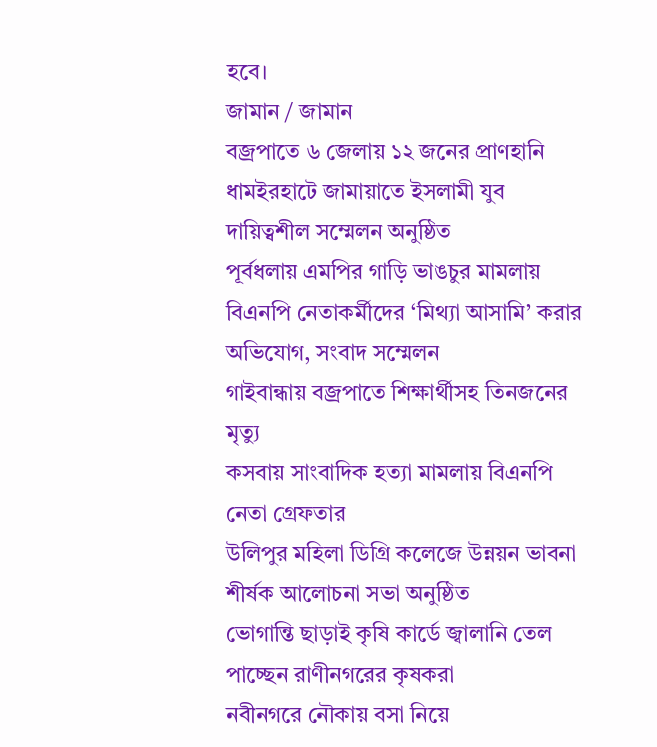হবে।
জামান / জামান
বজ্রপাতে ৬ জেলায় ১২ জনের প্রাণহানি
ধামইরহাটে জামায়াতে ইসলামী যুব দায়িত্বশীল সম্মেলন অনুষ্ঠিত
পূর্বধলায় এমপির গাড়ি ভাঙচুর মামলায় বিএনপি নেতাকর্মীদের ‘মিথ্যা আসামি’ করার অভিযোগ, সংবাদ সম্মেলন
গাইবান্ধায় বজ্রপাতে শিক্ষার্থীসহ তিনজনের মৃত্যু
কসবায় সাংবাদিক হত্যা মামলায় বিএনপি নেতা গ্রেফতার
উলিপুর মহিলা ডিগ্রি কলেজে উন্নয়ন ভাবনা শীর্ষক আলোচনা সভা অনুষ্ঠিত
ভোগান্তি ছাড়াই কৃষি কার্ডে জ্বালানি তেল পাচ্ছেন রাণীনগরের কৃষকরা
নবীনগরে নৌকায় বসা নিয়ে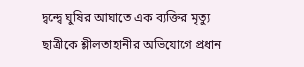দ্বন্দ্বে ঘুষির আঘাতে এক ব্যক্তির মৃত্যু
ছাত্রীকে শ্লীলতাহানীর অভিযোগে প্রধান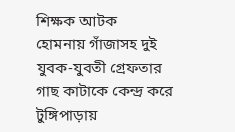শিক্ষক আটক
হোমনায় গাঁজাসহ দুই যুবক-যুবতী গ্রেফতার
গাছ কাটাকে কেন্দ্র করে টুঙ্গিপাড়ায়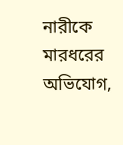নারীকে মারধরের অভিযোগ,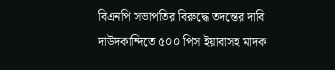বিএনপি সভাপতির বিরুদ্ধে তদন্তের দাবি
দাউদকান্দিতে ৫০০ পিস ইয়াবাসহ মাদক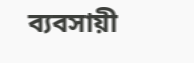ব্যবসায়ী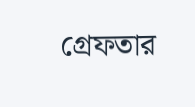গ্রেফতার